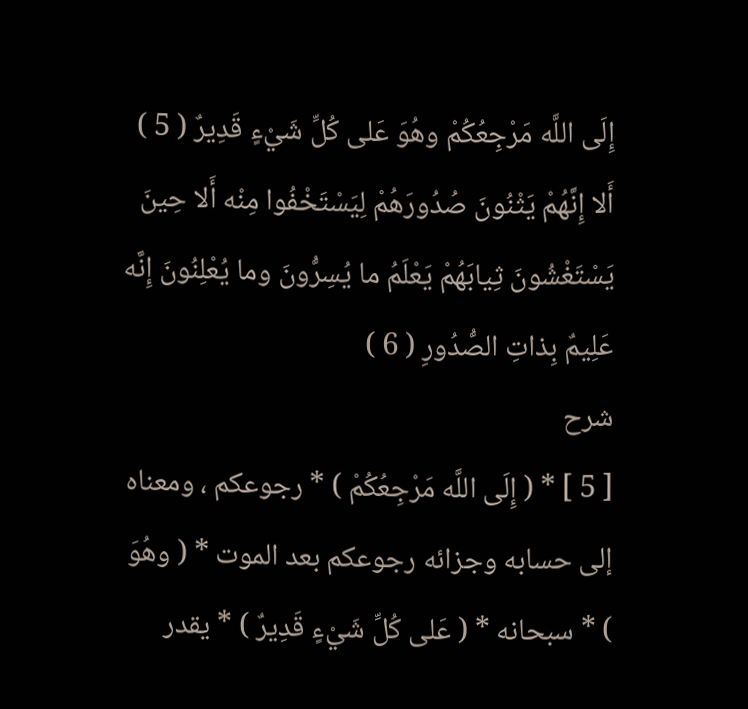إِلَى اللَّه مَرْجِعُكُمْ وهُوَ عَلى كُلِّ شَيْءٍ قَدِيرٌ ( 5 ) أَلا إِنَّهُمْ يَثْنُونَ صُدُورَهُمْ لِيَسْتَخْفُوا مِنْه أَلا حِينَ يَسْتَغْشُونَ ثِيابَهُمْ يَعْلَمُ ما يُسِرُّونَ وما يُعْلِنُونَ إِنَّه عَلِيمٌ بِذاتِ الصُّدُورِ ( 6 )
شرح
[ 5 ] * ( إِلَى اللَّه مَرْجِعُكُمْ ) * رجوعكم ، ومعناه إلى حسابه وجزائه رجوعكم بعد الموت * ( وهُوَ ) * سبحانه * ( عَلى كُلِّ شَيْءٍ قَدِيرٌ ) * يقدر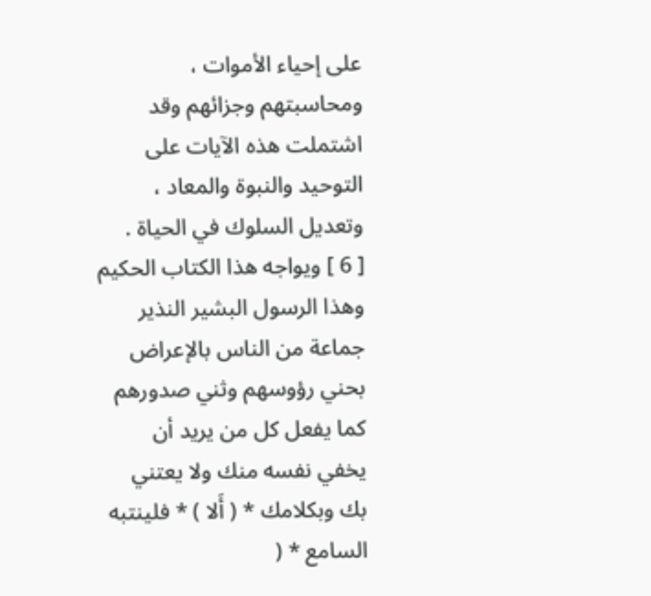على إحياء الأموات ، ومحاسبتهم وجزائهم وقد اشتملت هذه الآيات على التوحيد والنبوة والمعاد ، وتعديل السلوك في الحياة .
[ 6 ] ويواجه هذا الكتاب الحكيم وهذا الرسول البشير النذير جماعة من الناس بالإعراض بحني رؤوسهم وثني صدورهم كما يفعل كل من يريد أن يخفي نفسه منك ولا يعتني بك وبكلامك * ( أَلا ) * فلينتبه السامع * (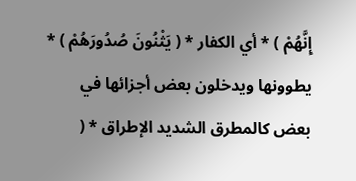إِنَّهُمْ ) * أي الكفار * ( يَثْنُونَ صُدُورَهُمْ ) * يطوونها ويدخلون بعض أجزائها في بعض كالمطرق الشديد الإطراق * (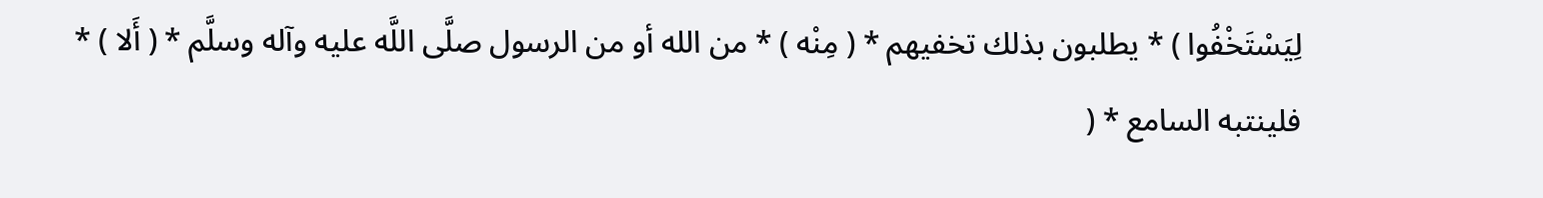لِيَسْتَخْفُوا ) * يطلبون بذلك تخفيهم * ( مِنْه ) * من الله أو من الرسول صلَّى اللَّه عليه وآله وسلَّم * ( أَلا ) * فلينتبه السامع * (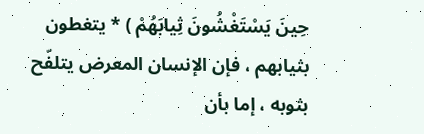حِينَ يَسْتَغْشُونَ ثِيابَهُمْ ) * يتغطون بثيابهم ، فإن الإنسان المعرض يتلفّح بثوبه ، إما بأن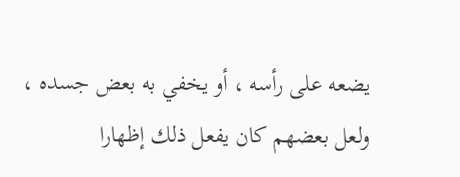يضعه على رأسه ، أو يخفي به بعض جسده ، ولعل بعضهم كان يفعل ذلك إظهارا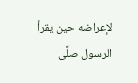لإعراضه حين يقرأ الرسول صلَّى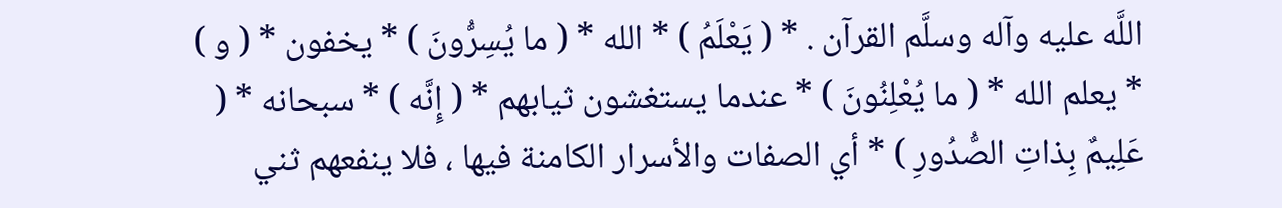اللَّه عليه وآله وسلَّم القرآن . * ( يَعْلَمُ ) * الله * ( ما يُسِرُّونَ ) * يخفون * ( و ) * يعلم الله * ( ما يُعْلِنُونَ ) * عندما يستغشون ثيابهم * ( إِنَّه ) * سبحانه * ( عَلِيمٌ بِذاتِ الصُّدُورِ ) * أي الصفات والأسرار الكامنة فيها ، فلا ينفعهم ثني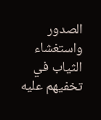الصدور واستغشاء الثياب في تخفيهم عليه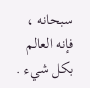سبحانه ، فإنه العالم بكل شيء .